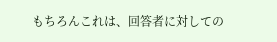もちろんこれは、回答者に対しての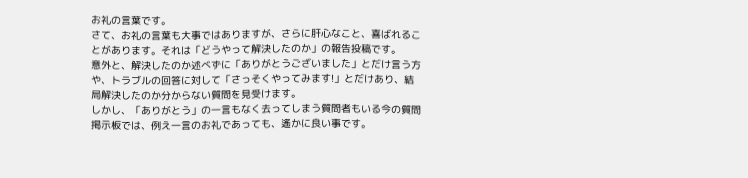お礼の言葉です。
さて、お礼の言葉も大事ではありますが、さらに肝心なこと、喜ばれることがあります。それは「どうやって解決したのか」の報告投稿です。
意外と、解決したのか述べずに「ありがとうございました」とだけ言う方や、トラブルの回答に対して「さっそくやってみます!」とだけあり、結局解決したのか分からない質問を見受けます。
しかし、「ありがとう」の一言もなく去ってしまう質問者もいる今の質問掲示板では、例え一言のお礼であっても、遙かに良い事です。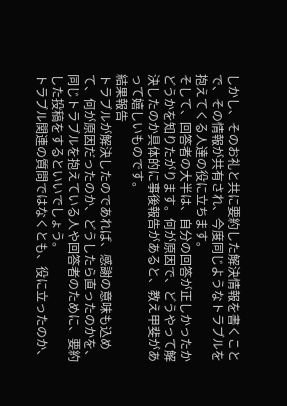しかし、そのお礼と共に要約した解決情報を書くことで、その情報が共有され、今度同じようなトラブルを抱えてくる人達の役に立ちます。
そして、回答者の大半は、自分の回答が正しかったかどうかを知りたがります。何が原因で、どうやって解決したのか具体的に事後報告があると、教え甲斐があって嬉しいものです。
結果報告
トラブルが解決したのであれば、感謝の意味も込めて、何が原因だったのか、どうしたら直ったのかを、同じトラブルを抱えている人や回答者のために、要約した投稿をするといいでしょう。
トラブル関連の質問ではなくとも、役に立ったのか、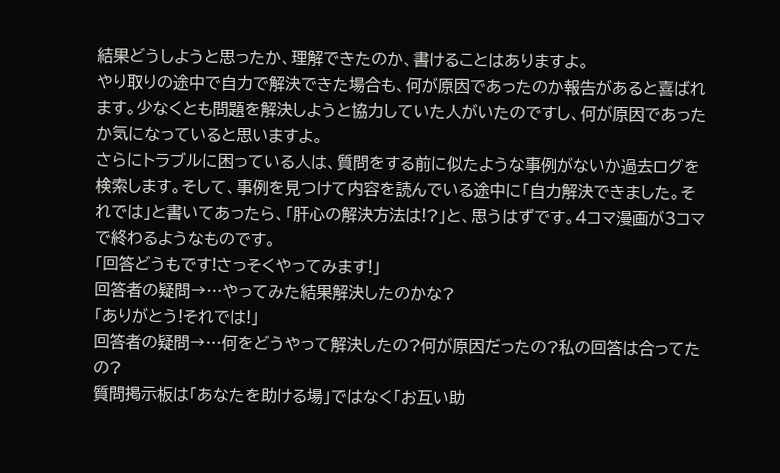結果どうしようと思ったか、理解できたのか、書けることはありますよ。
やり取りの途中で自力で解決できた場合も、何が原因であったのか報告があると喜ばれます。少なくとも問題を解決しようと協力していた人がいたのですし、何が原因であったか気になっていると思いますよ。
さらにトラブルに困っている人は、質問をする前に似たような事例がないか過去ログを検索します。そして、事例を見つけて内容を読んでいる途中に「自力解決できました。それでは」と書いてあったら、「肝心の解決方法は!?」と、思うはずです。4コマ漫画が3コマで終わるようなものです。
「回答どうもです!さっそくやってみます!」
回答者の疑問→…やってみた結果解決したのかな?
「ありがとう!それでは!」
回答者の疑問→…何をどうやって解決したの?何が原因だったの?私の回答は合ってたの?
質問掲示板は「あなたを助ける場」ではなく「お互い助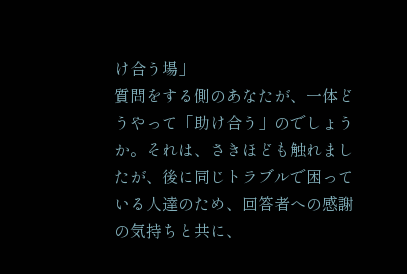け合う場」
質問をする側のあなたが、一体どうやって「助け合う」のでしょうか。それは、さきほども触れましたが、後に同じトラブルで困っている人達のため、回答者への感謝の気持ちと共に、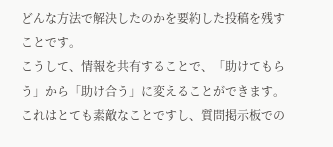どんな方法で解決したのかを要約した投稿を残すことです。
こうして、情報を共有することで、「助けてもらう」から「助け合う」に変えることができます。 これはとても素敵なことですし、質問掲示板での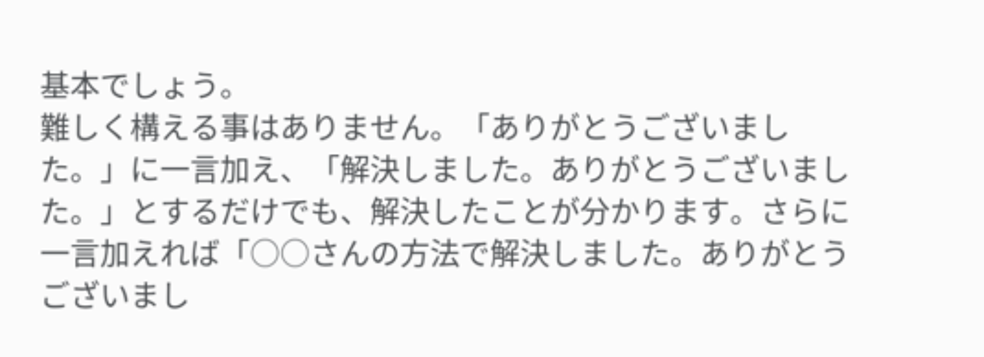基本でしょう。
難しく構える事はありません。「ありがとうございました。」に一言加え、「解決しました。ありがとうございました。」とするだけでも、解決したことが分かります。さらに一言加えれば「○○さんの方法で解決しました。ありがとうございまし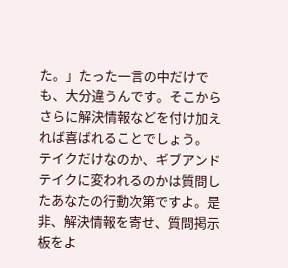た。」たった一言の中だけでも、大分違うんです。そこからさらに解決情報などを付け加えれば喜ばれることでしょう。
テイクだけなのか、ギブアンドテイクに変われるのかは質問したあなたの行動次第ですよ。是非、解決情報を寄せ、質問掲示板をよ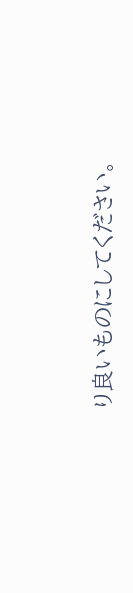り良いものにしてください。